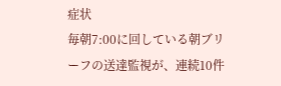症状
毎朝7:00に回している朝ブリーフの送達監視が、連続10件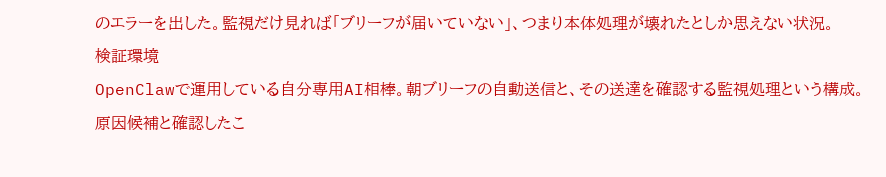のエラーを出した。監視だけ見れば「ブリーフが届いていない」、つまり本体処理が壊れたとしか思えない状況。
検証環境
OpenClawで運用している自分専用AI相棒。朝ブリーフの自動送信と、その送達を確認する監視処理という構成。
原因候補と確認したこ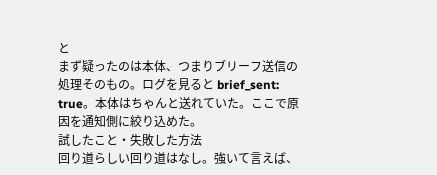と
まず疑ったのは本体、つまりブリーフ送信の処理そのもの。ログを見ると brief_sent: true。本体はちゃんと送れていた。ここで原因を通知側に絞り込めた。
試したこと・失敗した方法
回り道らしい回り道はなし。強いて言えば、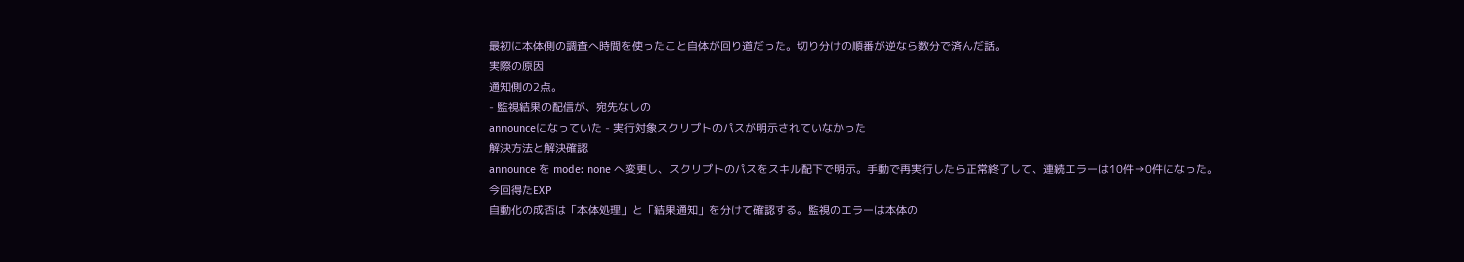最初に本体側の調査へ時間を使ったこと自体が回り道だった。切り分けの順番が逆なら数分で済んだ話。
実際の原因
通知側の2点。
- 監視結果の配信が、宛先なしの
announceになっていた - 実行対象スクリプトのパスが明示されていなかった
解決方法と解決確認
announce を mode: none へ変更し、スクリプトのパスをスキル配下で明示。手動で再実行したら正常終了して、連続エラーは10件→0件になった。
今回得たEXP
自動化の成否は「本体処理」と「結果通知」を分けて確認する。監視のエラーは本体の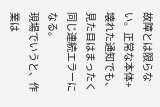故障とは限らない。正常な本体+壊れた通知でも、見た目はまったく同じ連続エラーになる。
現場でいうと、作業は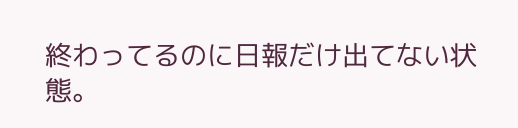終わってるのに日報だけ出てない状態。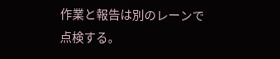作業と報告は別のレーンで点検する。